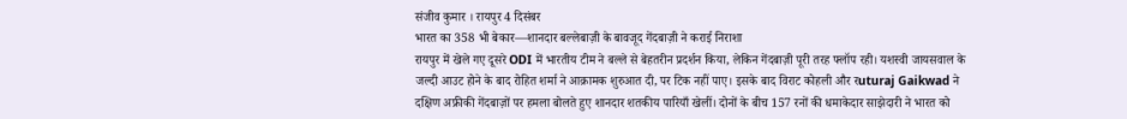संजीव कुमार । रायपुर 4 दिसंबर
भारत का 358 भी बेकार—शानदार बल्लेबाज़ी के बावजूद गेंदबाज़ी ने कराई निराशा
रायपुर में खेले गए दूसरे ODI में भारतीय टीम ने बल्ले से बेहतरीन प्रदर्शन किया, लेकिन गेंदबाज़ी पूरी तरह फ्लॉप रही। यशस्वी जायसवाल के जल्दी आउट होने के बाद रोहित शर्मा ने आक्रामक शुरुआत दी, पर टिक नहीं पाए। इसके बाद विराट कोहली और रuturaj Gaikwad ने दक्षिण अफ्रीकी गेंदबाज़ों पर हमला बोलते हुए शानदार शतकीय पारियाँ खेलीं। दोनों के बीच 157 रनों की धमाकेदार साझेदारी ने भारत को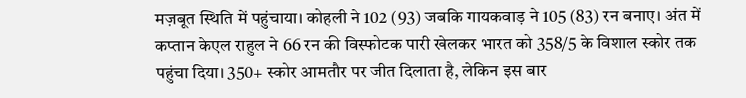मज़बूत स्थिति में पहुंचाया। कोहली ने 102 (93) जबकि गायकवाड़ ने 105 (83) रन बनाए। अंत में कप्तान केएल राहुल ने 66 रन की विस्फोटक पारी खेलकर भारत को 358/5 के विशाल स्कोर तक पहुंचा दिया। 350+ स्कोर आमतौर पर जीत दिलाता है, लेकिन इस बार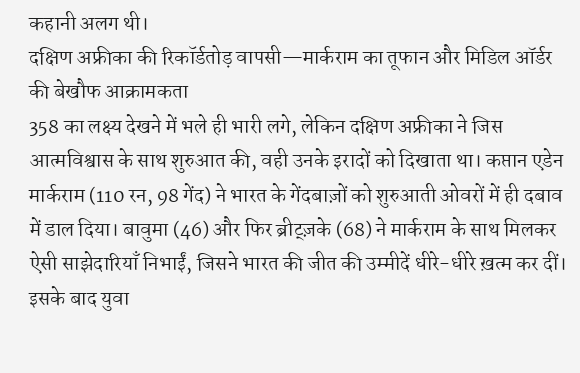कहानी अलग थी।
दक्षिण अफ्रीका की रिकॉर्डतोड़ वापसी—मार्कराम का तूफान और मिडिल ऑर्डर की बेखौफ आक्रामकता
358 का लक्ष्य देखने में भले ही भारी लगे, लेकिन दक्षिण अफ्रीका ने जिस आत्मविश्वास के साथ शुरुआत की, वही उनके इरादों को दिखाता था। कप्तान एडेन मार्कराम (110 रन, 98 गेंद) ने भारत के गेंदबाज़ों को शुरुआती ओवरों में ही दबाव में डाल दिया। बावुमा (46) और फिर ब्रीट्ज़के (68) ने मार्कराम के साथ मिलकर ऐसी साझेदारियाँ निभाईं, जिसने भारत की जीत की उम्मीदें धीरे-धीरे ख़त्म कर दीं। इसके बाद युवा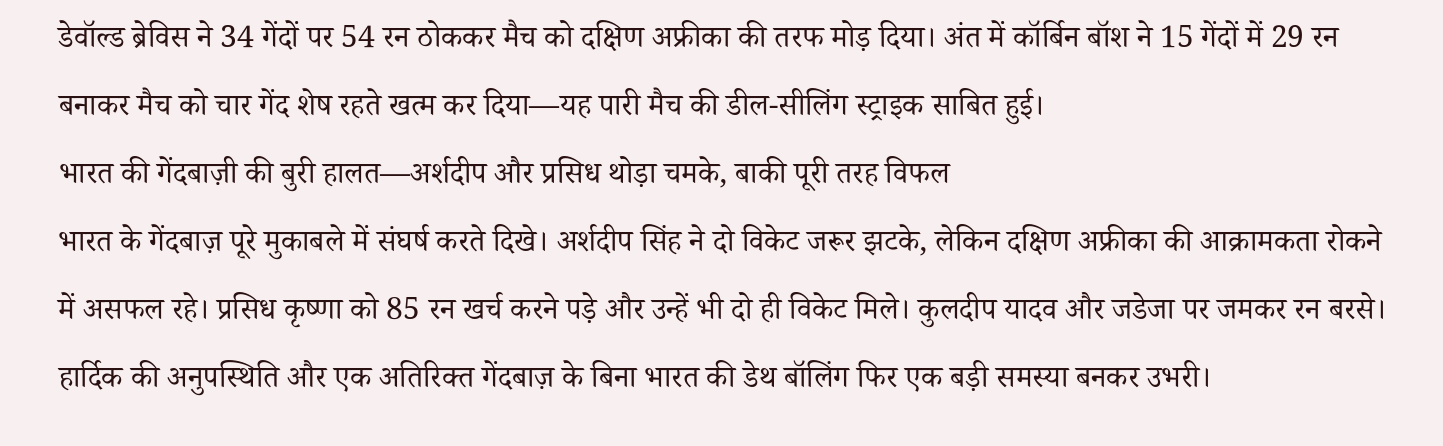डेवॉल्ड ब्रेविस ने 34 गेंदों पर 54 रन ठोककर मैच को दक्षिण अफ्रीका की तरफ मोड़ दिया। अंत में कॉर्बिन बॉश ने 15 गेंदों में 29 रन बनाकर मैच को चार गेंद शेष रहते खत्म कर दिया—यह पारी मैच की डील-सीलिंग स्ट्राइक साबित हुई।
भारत की गेंदबाज़ी की बुरी हालत—अर्शदीप और प्रसिध थोड़ा चमके, बाकी पूरी तरह विफल
भारत के गेंदबाज़ पूरे मुकाबले में संघर्ष करते दिखे। अर्शदीप सिंह ने दो विकेट जरूर झटके, लेकिन दक्षिण अफ्रीका की आक्रामकता रोकने में असफल रहे। प्रसिध कृष्णा को 85 रन खर्च करने पड़े और उन्हें भी दो ही विकेट मिले। कुलदीप यादव और जडेजा पर जमकर रन बरसे। हार्दिक की अनुपस्थिति और एक अतिरिक्त गेंदबाज़ के बिना भारत की डेथ बॉलिंग फिर एक बड़ी समस्या बनकर उभरी।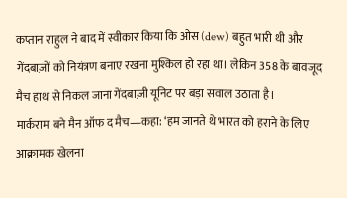कप्तान राहुल ने बाद में स्वीकार किया कि ओस (dew) बहुत भारी थी और गेंदबाज़ों को नियंत्रण बनाए रखना मुश्किल हो रहा था। लेकिन 358 के बावजूद मैच हाथ से निकल जाना गेंदबाज़ी यूनिट पर बड़ा सवाल उठाता है।
मार्कराम बने मैन ऑफ द मैच—कहा: ‘हम जानते थे भारत को हराने के लिए आक्रामक खेलना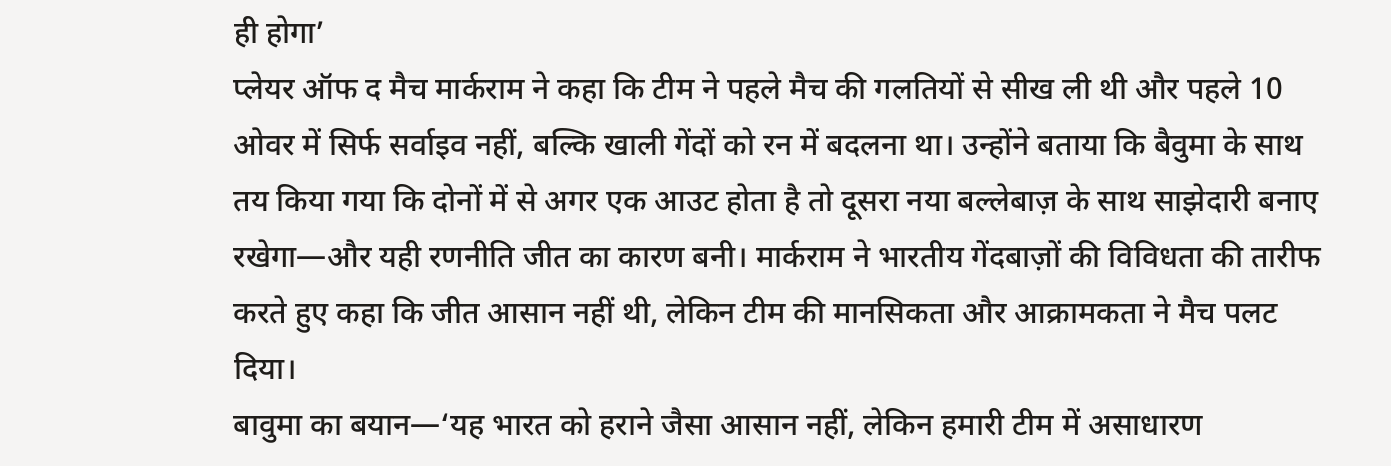ही होगा’
प्लेयर ऑफ द मैच मार्कराम ने कहा कि टीम ने पहले मैच की गलतियों से सीख ली थी और पहले 10 ओवर में सिर्फ सर्वाइव नहीं, बल्कि खाली गेंदों को रन में बदलना था। उन्होंने बताया कि बैवुमा के साथ तय किया गया कि दोनों में से अगर एक आउट होता है तो दूसरा नया बल्लेबाज़ के साथ साझेदारी बनाए रखेगा—और यही रणनीति जीत का कारण बनी। मार्कराम ने भारतीय गेंदबाज़ों की विविधता की तारीफ करते हुए कहा कि जीत आसान नहीं थी, लेकिन टीम की मानसिकता और आक्रामकता ने मैच पलट दिया।
बावुमा का बयान—‘यह भारत को हराने जैसा आसान नहीं, लेकिन हमारी टीम में असाधारण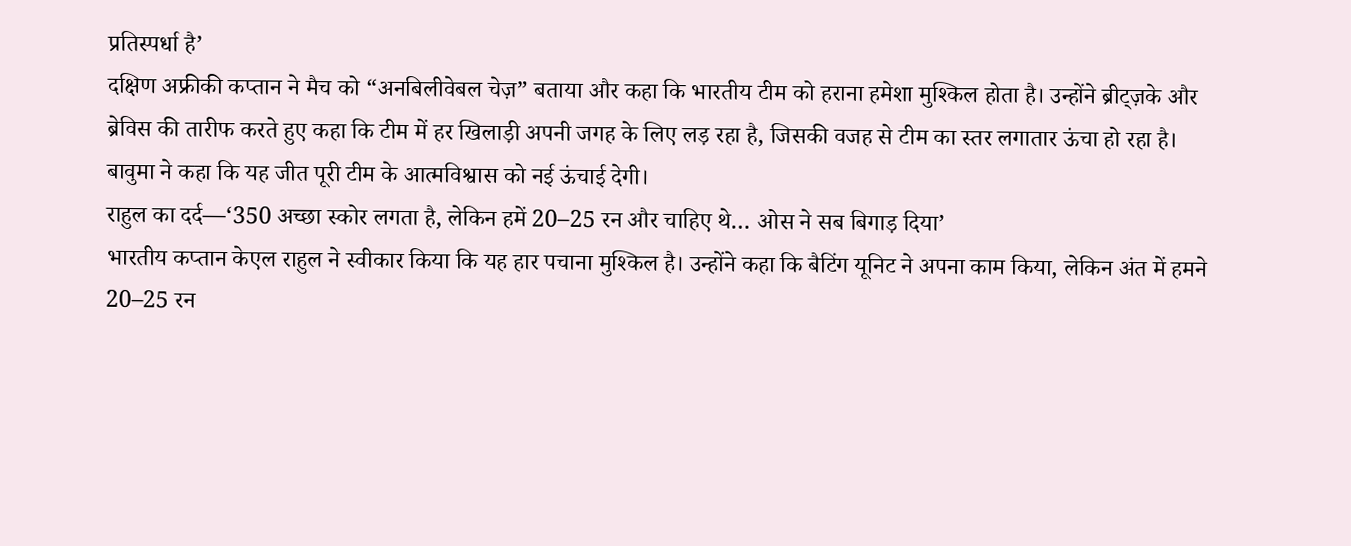प्रतिस्पर्धा है’
दक्षिण अफ्रीकी कप्तान ने मैच को “अनबिलीवेबल चेज़” बताया और कहा कि भारतीय टीम को हराना हमेशा मुश्किल होता है। उन्होंने ब्रीट्ज़के और ब्रेविस की तारीफ करते हुए कहा कि टीम में हर खिलाड़ी अपनी जगह के लिए लड़ रहा है, जिसकी वजह से टीम का स्तर लगातार ऊंचा हो रहा है। बावुमा ने कहा कि यह जीत पूरी टीम के आत्मविश्वास को नई ऊंचाई देगी।
राहुल का दर्द—‘350 अच्छा स्कोर लगता है, लेकिन हमें 20–25 रन और चाहिए थे… ओस ने सब बिगाड़ दिया’
भारतीय कप्तान केएल राहुल ने स्वीकार किया कि यह हार पचाना मुश्किल है। उन्होंने कहा कि बैटिंग यूनिट ने अपना काम किया, लेकिन अंत में हमने 20–25 रन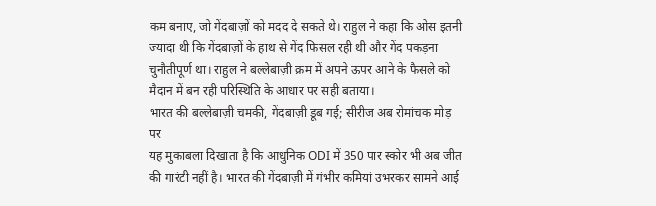कम बनाए, जो गेंदबाज़ों को मदद दे सकते थे। राहुल ने कहा कि ओस इतनी ज्यादा थी कि गेंदबाज़ों के हाथ से गेंद फिसल रही थी और गेंद पकड़ना चुनौतीपूर्ण था। राहुल ने बल्लेबाज़ी क्रम में अपने ऊपर आने के फैसले को मैदान में बन रही परिस्थिति के आधार पर सही बताया।
भारत की बल्लेबाज़ी चमकी, गेंदबाज़ी डूब गई; सीरीज अब रोमांचक मोड़ पर
यह मुकाबला दिखाता है कि आधुनिक ODI में 350 पार स्कोर भी अब जीत की गारंटी नहीं है। भारत की गेंदबाज़ी में गंभीर कमियां उभरकर सामने आई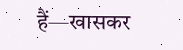हैं—खासकर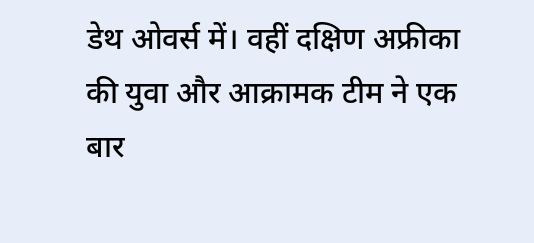डेथ ओवर्स में। वहीं दक्षिण अफ्रीका की युवा और आक्रामक टीम ने एक बार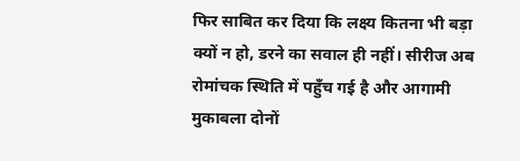फिर साबित कर दिया कि लक्ष्य कितना भी बड़ा क्यों न हो, डरने का सवाल ही नहीं। सीरीज अब रोमांचक स्थिति में पहुँच गई है और आगामी मुकाबला दोनों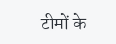टीमों के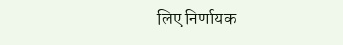लिए निर्णायक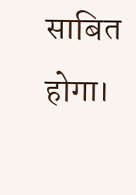साबित होगा।